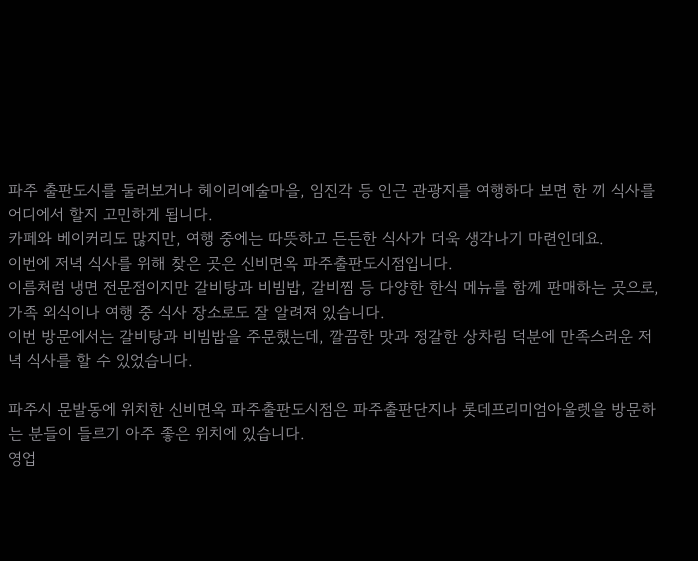파주 출판도시를 둘러보거나 헤이리예술마을, 임진각 등 인근 관광지를 여행하다 보면 한 끼 식사를 어디에서 할지 고민하게 됩니다.
카페와 베이커리도 많지만, 여행 중에는 따뜻하고 든든한 식사가 더욱 생각나기 마련인데요.
이번에 저녁 식사를 위해 찾은 곳은 신비면옥 파주출판도시점입니다.
이름처럼 냉면 전문점이지만 갈비탕과 비빔밥, 갈비찜 등 다양한 한식 메뉴를 함께 판매하는 곳으로, 가족 외식이나 여행 중 식사 장소로도 잘 알려져 있습니다.
이번 방문에서는 갈비탕과 비빔밥을 주문했는데, 깔끔한 맛과 정갈한 상차림 덕분에 만족스러운 저녁 식사를 할 수 있었습니다.

파주시 문발동에 위치한 신비면옥 파주출판도시점은 파주출판단지나 롯데프리미엄아울렛을 방문하는 분들이 들르기 아주 좋은 위치에 있습니다.
영업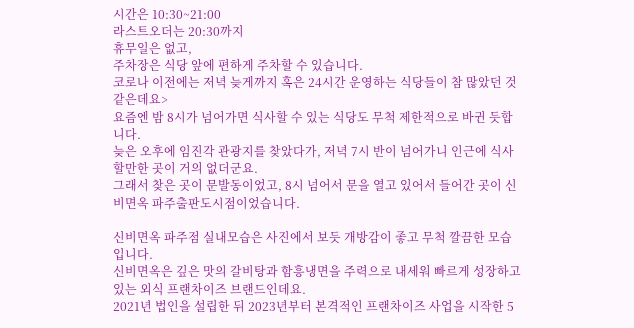시간은 10:30~21:00
라스트오더는 20:30까지
휴무일은 없고,
주차장은 식당 앞에 편하게 주차할 수 있습니다.
코로나 이전에는 저녁 늦게까지 혹은 24시간 운영하는 식당들이 참 많았던 것 같은데요>
요즘엔 밤 8시가 넘어가면 식사할 수 있는 식당도 무척 제한적으로 바귄 듯합니다.
늦은 오후에 임진각 관광지를 찾았다가, 저녁 7시 반이 넘어가니 인근에 식사할만한 곳이 거의 없더군요.
그래서 찾은 곳이 문발동이었고, 8시 넘어서 문을 열고 있어서 들어간 곳이 신비면옥 파주출판도시점이었습니다.

신비면옥 파주점 실내모습은 사진에서 보듯 개방감이 좋고 무척 깔끔한 모습입니다.
신비면옥은 깊은 맛의 갈비탕과 함흥냉면을 주력으로 내세워 빠르게 성장하고 있는 외식 프랜차이즈 브랜드인데요.
2021년 법인을 설립한 뒤 2023년부터 본격적인 프랜차이즈 사업을 시작한 5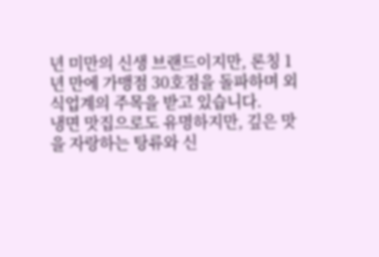년 미만의 신생 브랜드이지만, 론칭 1년 만에 가맹점 30호점을 돌파하며 외식업계의 주목을 받고 있습니다.
냉면 맛집으로도 유명하지만, 깊은 맛을 자랑하는 탕류와 신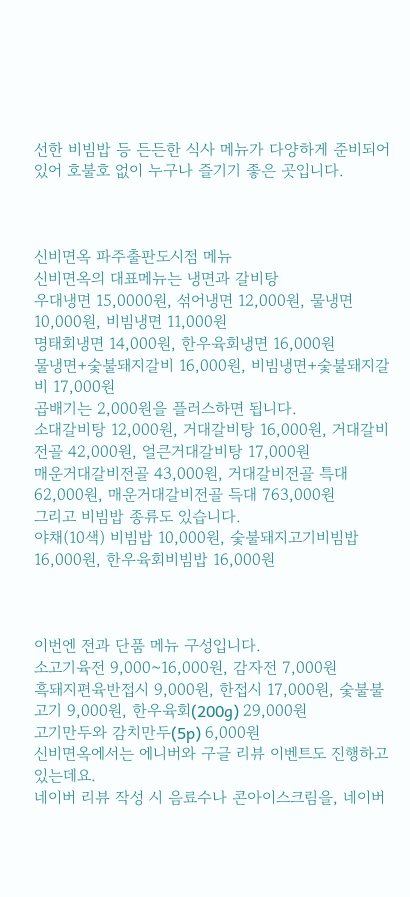선한 비빔밥 등 든든한 식사 메뉴가 다양하게 준비되어 있어 호불호 없이 누구나 즐기기 좋은 곳입니다.



신비면옥 파주출판도시점 메뉴
신비면옥의 대표메뉴는 냉면과 갈비탕
우대냉면 15,0000원, 섞어냉면 12,000원, 물냉면 10,000원, 비빔냉면 11,000원
명태회냉면 14,000원, 한우육회냉면 16,000원
물냉면+숯불돼지갈비 16,000원, 비빔냉면+숯불돼지갈비 17,000원
곱배기는 2,000원을 플러스하면 됩니다.
소대갈비탕 12,000원, 거대갈비탕 16,000원, 거대갈비전골 42,000원, 얼큰거대갈비탕 17,000원
매운거대갈비전골 43,000원, 거대갈비전골 특대 62,000원, 매운거대갈비전골 득대 763,000원
그리고 비빔밥 종류도 있습니다.
야채(10색) 비빔밥 10,000원, 숯불돼지고기비빔밥 16,000원, 한우육회비빔밥 16,000원



이번엔 전과 단품 메뉴 구성입니다.
소고기육전 9,000~16,000원, 감자전 7,000원
흑돼지편육반접시 9,000원, 한접시 17,000원, 숯불불고기 9,000원, 한우육회(200g) 29,000원
고기만두와 감치만두(5p) 6,000원
신비면옥에서는 에니버와 구글 리뷰 이벤트도 진행하고 있는데요.
네이버 리뷰 작성 시 음료수나 콘아이스크림을, 네이버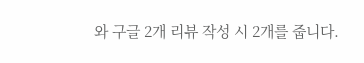와 구글 2개 리뷰 작성 시 2개를 줍니다.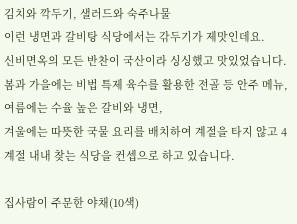김치와 깍두기, 샐러드와 숙주나물
이런 냉면과 갈비탕 식당에서는 갂두기가 제맛인데요.
신비면옥의 모든 반찬이 국산이라 싱싱했고 맛있었습니다.
봄과 가을에는 비법 특제 육수를 활용한 전골 등 안주 메뉴,
여름에는 수율 높은 갈비와 냉면,
겨울에는 따뜻한 국물 요리를 배치하여 계절을 타지 않고 4계절 내내 찾는 식당을 컨셉으로 하고 있습니다.

집사람이 주문한 야채(10색)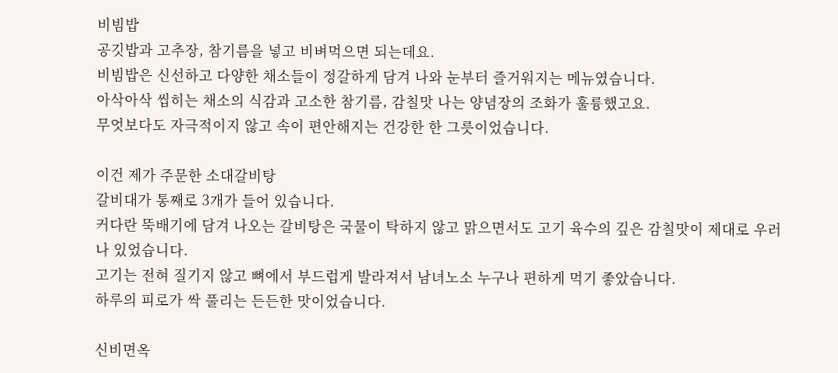비빔밥
공깃밥과 고추장, 참기름을 넣고 비벼먹으면 되는데요.
비빔밥은 신선하고 다양한 채소들이 정갈하게 담겨 나와 눈부터 즐거워지는 메뉴였습니다.
아삭아삭 씹히는 채소의 식감과 고소한 참기름, 감칠맛 나는 양념장의 조화가 훌륭했고요.
무엇보다도 자극적이지 않고 속이 편안해지는 건강한 한 그릇이었습니다.

이건 제가 주문한 소대갈비탕
갈비대가 통째로 3개가 들어 있습니다.
커다란 뚝배기에 담겨 나오는 갈비탕은 국물이 탁하지 않고 맑으면서도 고기 육수의 깊은 감칠맛이 제대로 우러나 있었습니다.
고기는 전혀 질기지 않고 뼈에서 부드럽게 발라져서 남녀노소 누구나 편하게 먹기 좋았습니다.
하루의 피로가 싹 풀리는 든든한 맛이었습니다.

신비면옥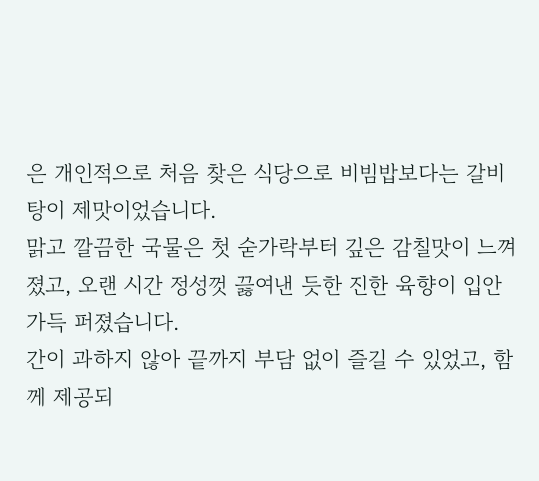은 개인적으로 처음 찾은 식당으로 비빔밥보다는 갈비탕이 제맛이었습니다.
맑고 깔끔한 국물은 첫 숟가락부터 깊은 감칠맛이 느껴졌고, 오랜 시간 정성껏 끓여낸 듯한 진한 육향이 입안 가득 퍼졌습니다.
간이 과하지 않아 끝까지 부담 없이 즐길 수 있었고, 함께 제공되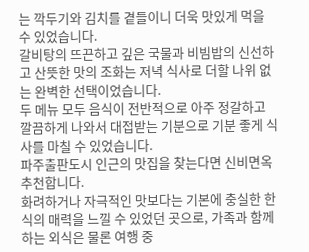는 깍두기와 김치를 곁들이니 더욱 맛있게 먹을 수 있었습니다.
갈비탕의 뜨끈하고 깊은 국물과 비빔밥의 신선하고 산뜻한 맛의 조화는 저녁 식사로 더할 나위 없는 완벽한 선택이었습니다.
두 메뉴 모두 음식이 전반적으로 아주 정갈하고 깔끔하게 나와서 대접받는 기분으로 기분 좋게 식사를 마칠 수 있었습니다.
파주출판도시 인근의 맛집을 찾는다면 신비면옥 추천합니다.
화려하거나 자극적인 맛보다는 기본에 충실한 한식의 매력을 느낄 수 있었던 곳으로, 가족과 함께하는 외식은 물론 여행 중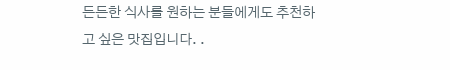든든한 식사를 원하는 분들에게도 추천하고 싶은 맛집입니다. .